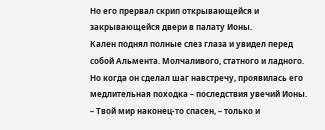Но его прервал скрип открывающейся и закрывающейся двери в палату Ионы.
Кален поднял полные слез глаза и увидел перед собой Альмента. Молчаливого, статного и ладного. Но когда он сделал шаг навстречу, проявилась его медлительная походка – последствия увечий Ионы.
– Твой мир наконец-то спасен, – только и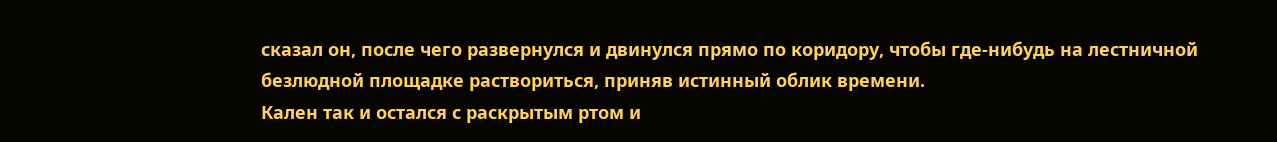сказал он, после чего развернулся и двинулся прямо по коридору, чтобы где-нибудь на лестничной безлюдной площадке раствориться, приняв истинный облик времени.
Кален так и остался с раскрытым ртом и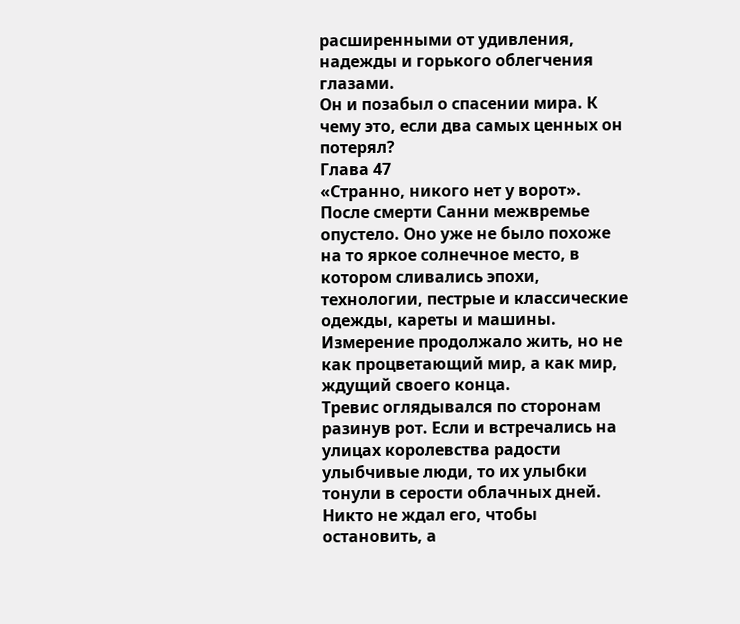расширенными от удивления, надежды и горького облегчения глазами.
Он и позабыл о спасении мира. К чему это, если два самых ценных он потерял?
Глава 47
«Странно, никого нет у ворот».
После смерти Санни межвремье опустело. Оно уже не было похоже на то яркое солнечное место, в котором сливались эпохи, технологии, пестрые и классические одежды, кареты и машины. Измерение продолжало жить, но не как процветающий мир, а как мир, ждущий своего конца.
Тревис оглядывался по сторонам разинув рот. Если и встречались на улицах королевства радости улыбчивые люди, то их улыбки тонули в серости облачных дней.
Никто не ждал его, чтобы остановить, а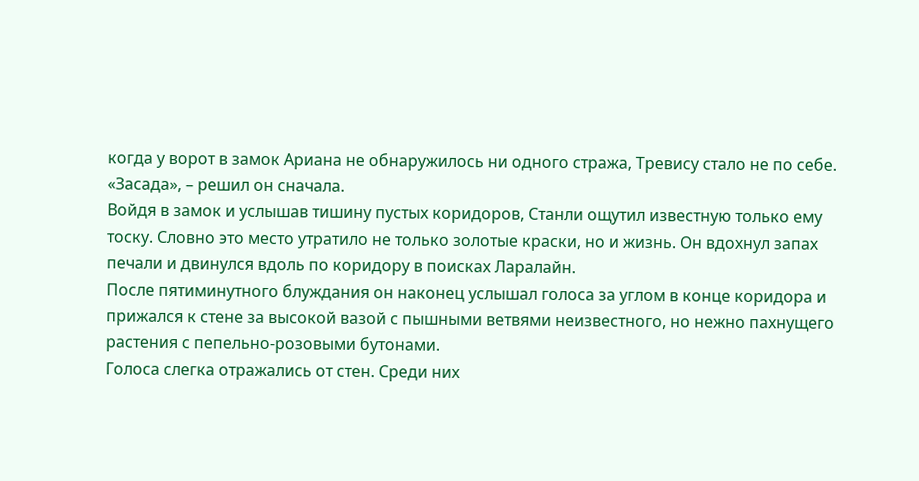когда у ворот в замок Ариана не обнаружилось ни одного стража, Тревису стало не по себе.
«Засада», – решил он сначала.
Войдя в замок и услышав тишину пустых коридоров, Станли ощутил известную только ему тоску. Словно это место утратило не только золотые краски, но и жизнь. Он вдохнул запах печали и двинулся вдоль по коридору в поисках Ларалайн.
После пятиминутного блуждания он наконец услышал голоса за углом в конце коридора и прижался к стене за высокой вазой с пышными ветвями неизвестного, но нежно пахнущего растения с пепельно-розовыми бутонами.
Голоса слегка отражались от стен. Среди них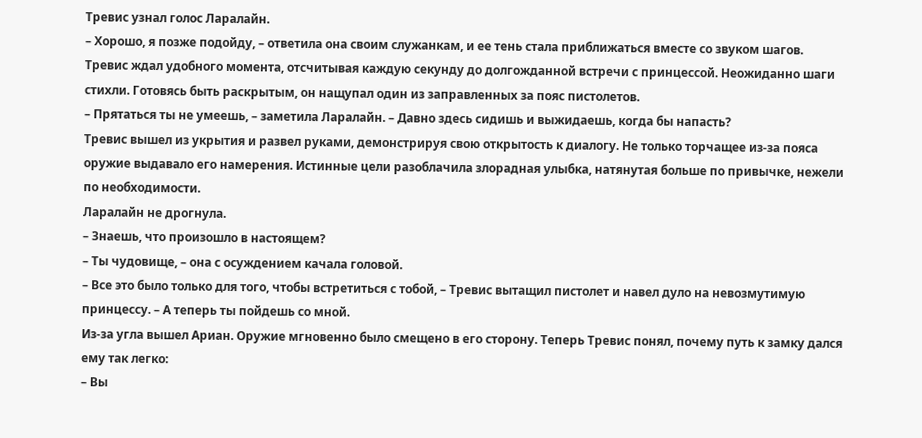Тревис узнал голос Ларалайн.
– Хорошо, я позже подойду, – ответила она своим служанкам, и ее тень стала приближаться вместе со звуком шагов.
Тревис ждал удобного момента, отсчитывая каждую секунду до долгожданной встречи с принцессой. Неожиданно шаги стихли. Готовясь быть раскрытым, он нащупал один из заправленных за пояс пистолетов.
– Прятаться ты не умеешь, – заметила Ларалайн. – Давно здесь сидишь и выжидаешь, когда бы напасть?
Тревис вышел из укрытия и развел руками, демонстрируя свою открытость к диалогу. Не только торчащее из-за пояса оружие выдавало его намерения. Истинные цели разоблачила злорадная улыбка, натянутая больше по привычке, нежели по необходимости.
Ларалайн не дрогнула.
– Знаешь, что произошло в настоящем?
– Ты чудовище, – она с осуждением качала головой.
– Все это было только для того, чтобы встретиться с тобой, – Тревис вытащил пистолет и навел дуло на невозмутимую принцессу. – А теперь ты пойдешь со мной.
Из-за угла вышел Ариан. Оружие мгновенно было смещено в его сторону. Теперь Тревис понял, почему путь к замку дался ему так легко:
– Вы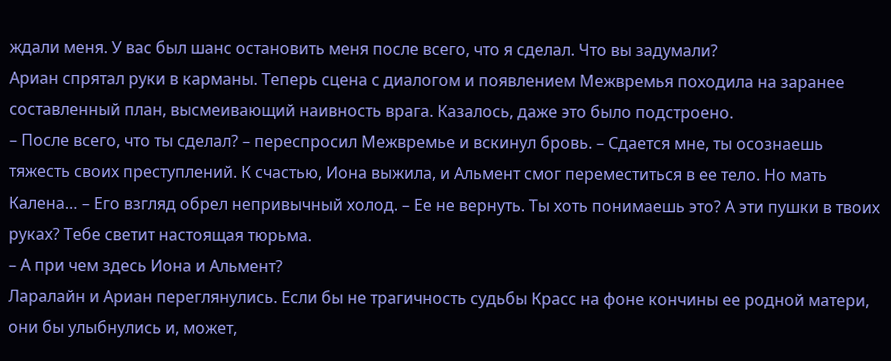ждали меня. У вас был шанс остановить меня после всего, что я сделал. Что вы задумали?
Ариан спрятал руки в карманы. Теперь сцена с диалогом и появлением Межвремья походила на заранее составленный план, высмеивающий наивность врага. Казалось, даже это было подстроено.
– После всего, что ты сделал? – переспросил Межвремье и вскинул бровь. – Сдается мне, ты осознаешь тяжесть своих преступлений. К счастью, Иона выжила, и Альмент смог переместиться в ее тело. Но мать Калена… – Его взгляд обрел непривычный холод. – Ее не вернуть. Ты хоть понимаешь это? А эти пушки в твоих руках? Тебе светит настоящая тюрьма.
– А при чем здесь Иона и Альмент?
Ларалайн и Ариан переглянулись. Если бы не трагичность судьбы Красс на фоне кончины ее родной матери, они бы улыбнулись и, может,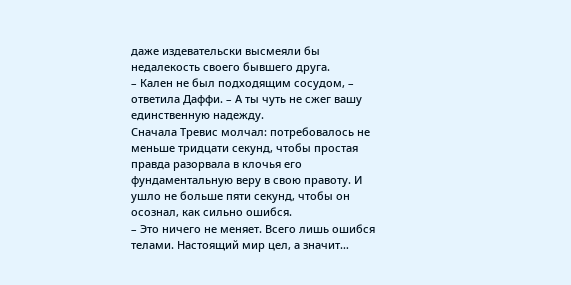даже издевательски высмеяли бы недалекость своего бывшего друга.
– Кален не был подходящим сосудом, – ответила Даффи. – А ты чуть не сжег вашу единственную надежду.
Сначала Тревис молчал: потребовалось не меньше тридцати секунд, чтобы простая правда разорвала в клочья его фундаментальную веру в свою правоту. И ушло не больше пяти секунд, чтобы он осознал, как сильно ошибся.
– Это ничего не меняет. Всего лишь ошибся телами. Настоящий мир цел, а значит…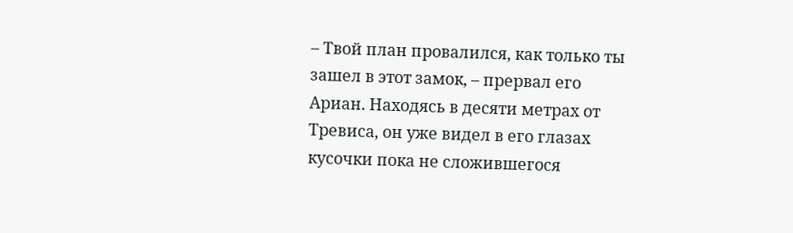– Твой план провалился, как только ты зашел в этот замок, – прервал его Ариан. Находясь в десяти метрах от Тревиса, он уже видел в его глазах кусочки пока не сложившегося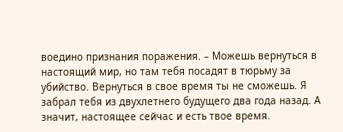воедино признания поражения. – Можешь вернуться в настоящий мир, но там тебя посадят в тюрьму за убийство. Вернуться в свое время ты не сможешь. Я забрал тебя из двухлетнего будущего два года назад. А значит, настоящее сейчас и есть твое время.